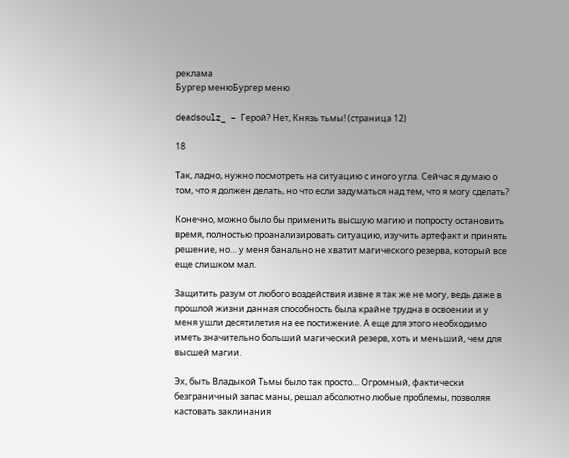реклама
Бургер менюБургер меню

deadsoulz_ – Герой? Нет, Князь тьмы! (страница 12)

18

Так, ладно, нужно посмотреть на ситуацию с иного угла. Сейчас я думаю о том, что я должен делать, но что если задуматься над тем, что я могу сделать?

Конечно, можно было бы применить высшую магию и попросту остановить время, полностью проанализировать ситуацию, изучить артефакт и принять решение, но… у меня банально не хватит магического резерва, который все еще слишком мал.

Защитить разум от любого воздействия извне я так же не могу, ведь даже в прошлой жизни данная способность была крайне трудна в освоении и у меня ушли десятилетия на ее постижение. А еще для этого необходимо иметь значительно больший магический резерв, хоть и меньший, чем для высшей магии.

Эх, быть Владыкой Тьмы было так просто… Огромный, фактически безграничный запас маны, решал абсолютно любые проблемы, позволяя кастовать заклинания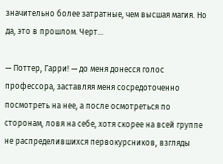значительно более затратные, чем высшая магия. Но да, это в прошлом. Черт…

— Поттер, Гарри! — до меня донесся голос профессора, заставляя меня сосредоточенно посмотреть на нее, а после осмотреться по сторонам, ловя на себе, хотя скорее на всей группе не распределившихся первокурсников, взгляды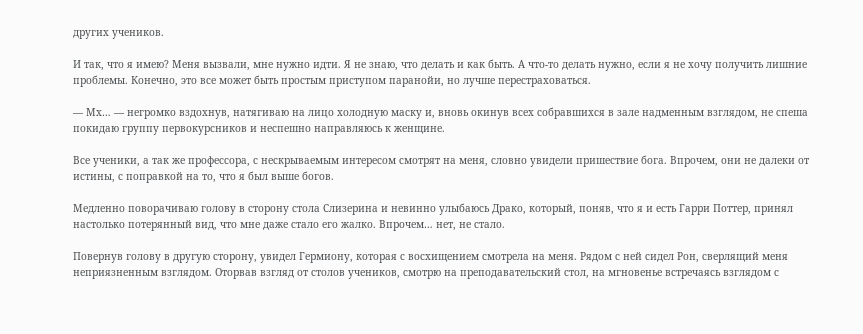других учеников.

И так, что я имею? Меня вызвали, мне нужно идти. Я не знаю, что делать и как быть. А что-то делать нужно, если я не хочу получить лишние проблемы. Конечно, это все может быть простым приступом паранойи, но лучше перестраховаться.

— Мх… — негромко вздохнув, натягиваю на лицо холодную маску и, вновь окинув всех собравшихся в зале надменным взглядом, не спеша покидаю группу первокурсников и неспешно направляюсь к женщине.

Все ученики, а так же профессора, с нескрываемым интересом смотрят на меня, словно увидели пришествие бога. Впрочем, они не далеки от истины, с поправкой на то, что я был выше богов.

Медленно поворачиваю голову в сторону стола Слизерина и невинно улыбаюсь Драко, который, поняв, что я и есть Гарри Поттер, принял настолько потерянный вид, что мне даже стало его жалко. Впрочем… нет, не стало.

Повернув голову в другую сторону, увидел Гермиону, которая с восхищением смотрела на меня. Рядом с ней сидел Рон, сверлящий меня неприязненным взглядом. Оторвав взгляд от столов учеников, смотрю на преподавательский стол, на мгновенье встречаясь взглядом с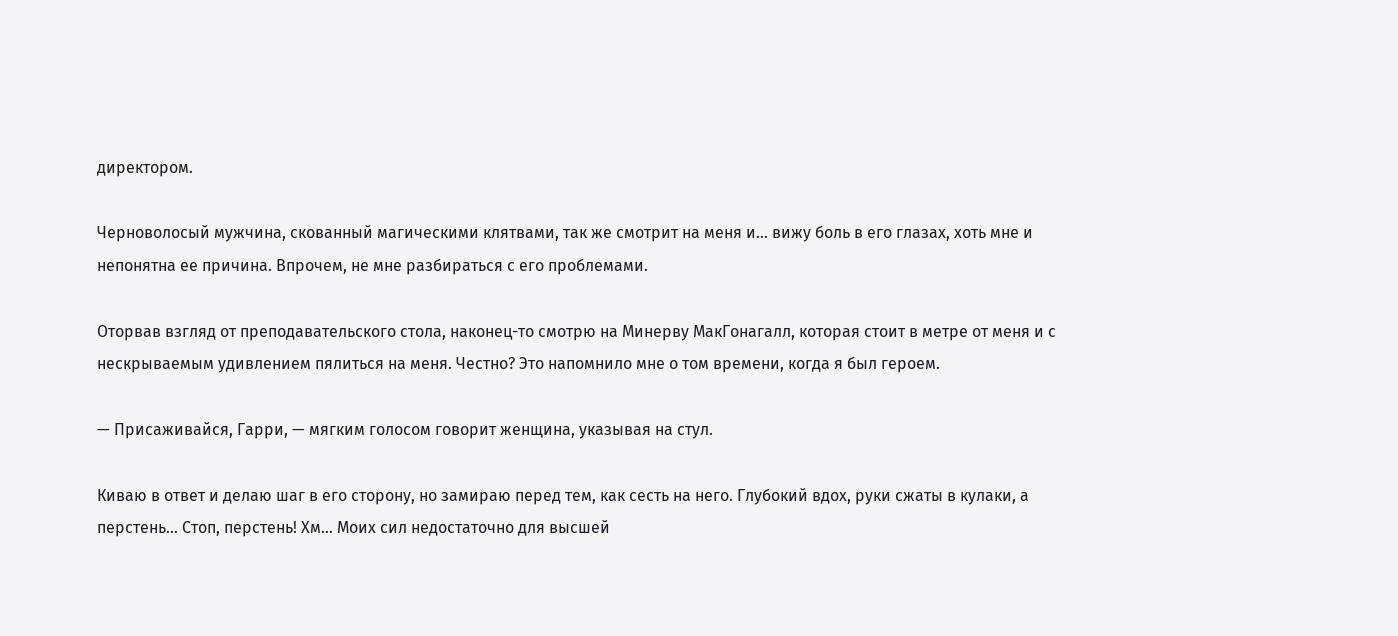директором.

Черноволосый мужчина, скованный магическими клятвами, так же смотрит на меня и… вижу боль в его глазах, хоть мне и непонятна ее причина. Впрочем, не мне разбираться с его проблемами.

Оторвав взгляд от преподавательского стола, наконец-то смотрю на Минерву МакГонагалл, которая стоит в метре от меня и с нескрываемым удивлением пялиться на меня. Честно? Это напомнило мне о том времени, когда я был героем.

— Присаживайся, Гарри, — мягким голосом говорит женщина, указывая на стул.

Киваю в ответ и делаю шаг в его сторону, но замираю перед тем, как сесть на него. Глубокий вдох, руки сжаты в кулаки, а перстень… Стоп, перстень! Хм… Моих сил недостаточно для высшей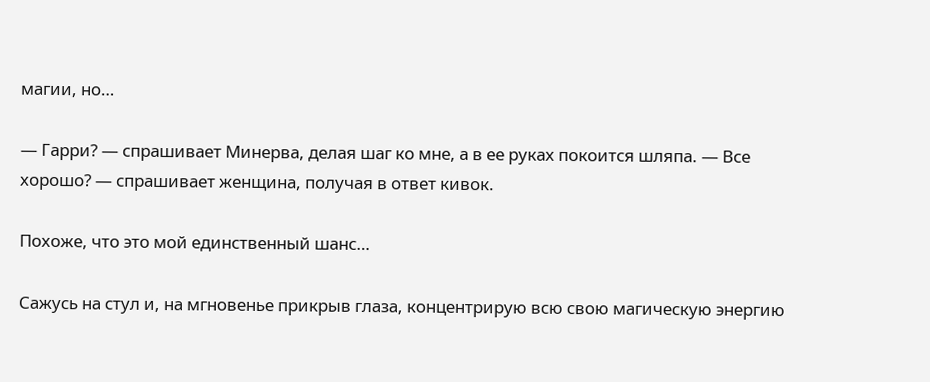магии, но…

— Гарри? — спрашивает Минерва, делая шаг ко мне, а в ее руках покоится шляпа. — Все хорошо? — спрашивает женщина, получая в ответ кивок.

Похоже, что это мой единственный шанс…

Сажусь на стул и, на мгновенье прикрыв глаза, концентрирую всю свою магическую энергию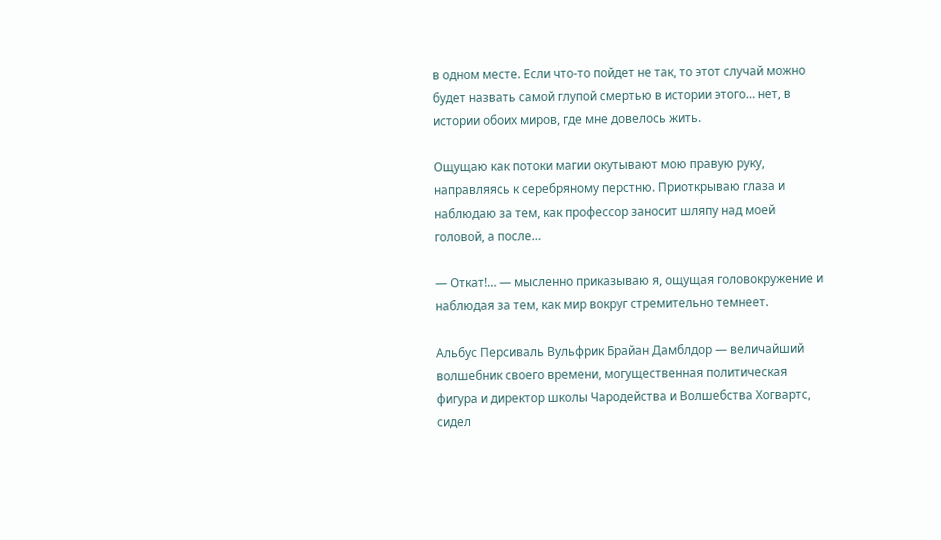в одном месте. Если что-то пойдет не так, то этот случай можно будет назвать самой глупой смертью в истории этого… нет, в истории обоих миров, где мне довелось жить.

Ощущаю как потоки магии окутывают мою правую руку, направляясь к серебряному перстню. Приоткрываю глаза и наблюдаю за тем, как профессор заносит шляпу над моей головой, а после…

— Откат!… — мысленно приказываю я, ощущая головокружение и наблюдая за тем, как мир вокруг стремительно темнеет.

Альбус Персиваль Вульфрик Брайан Дамблдор — величайший волшебник своего времени, могущественная политическая фигура и директор школы Чародейства и Волшебства Хогвартс, сидел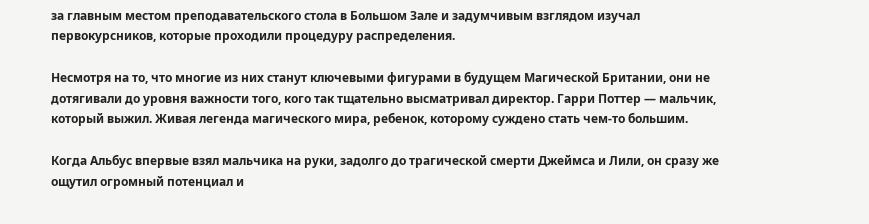за главным местом преподавательского стола в Большом Зале и задумчивым взглядом изучал первокурсников, которые проходили процедуру распределения.

Несмотря на то, что многие из них станут ключевыми фигурами в будущем Магической Британии, они не дотягивали до уровня важности того, кого так тщательно высматривал директор. Гарри Поттер — мальчик, который выжил. Живая легенда магического мира, ребенок, которому суждено стать чем-то большим.

Когда Альбус впервые взял мальчика на руки, задолго до трагической смерти Джеймса и Лили, он сразу же ощутил огромный потенциал и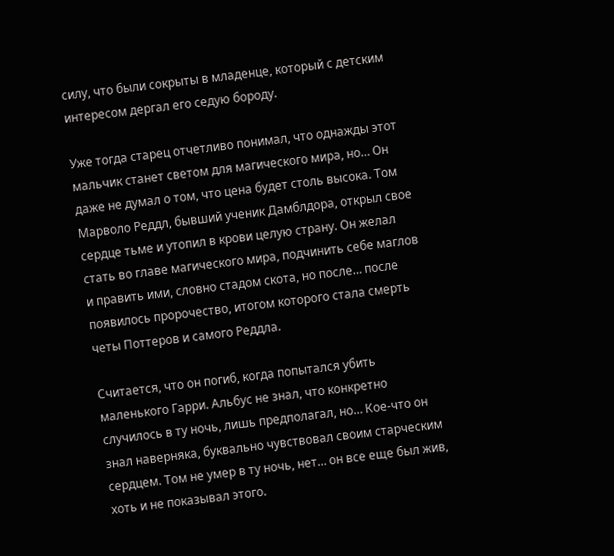силу, что были сокрыты в младенце, который с детским интересом дергал его седую бороду.

Уже тогда старец отчетливо понимал, что однажды этот мальчик станет светом для магического мира, но… Он даже не думал о том, что цена будет столь высока. Том Марволо Реддл, бывший ученик Дамблдора, открыл свое сердце тьме и утопил в крови целую страну. Он желал стать во главе магического мира, подчинить себе маглов и править ими, словно стадом скота, но после… после появилось пророчество, итогом которого стала смерть четы Поттеров и самого Реддла.

Считается, что он погиб, когда попытался убить маленького Гарри. Альбус не знал, что конкретно случилось в ту ночь, лишь предполагал, но… Кое-что он знал наверняка, буквально чувствовал своим старческим сердцем. Том не умер в ту ночь, нет… он все еще был жив, хоть и не показывал этого.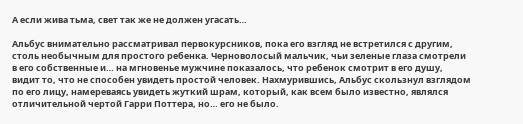А если жива тьма, свет так же не должен угасать…

Альбус внимательно рассматривал первокурсников, пока его взгляд не встретился с другим, столь необычным для простого ребенка. Черноволосый мальчик, чьи зеленые глаза смотрели в его собственные и… на мгновенье мужчине показалось, что ребенок смотрит в его душу, видит то, что не способен увидеть простой человек. Нахмурившись, Альбус скользнул взглядом по его лицу, намереваясь увидеть жуткий шрам, который, как всем было известно, являлся отличительной чертой Гарри Поттера, но… его не было.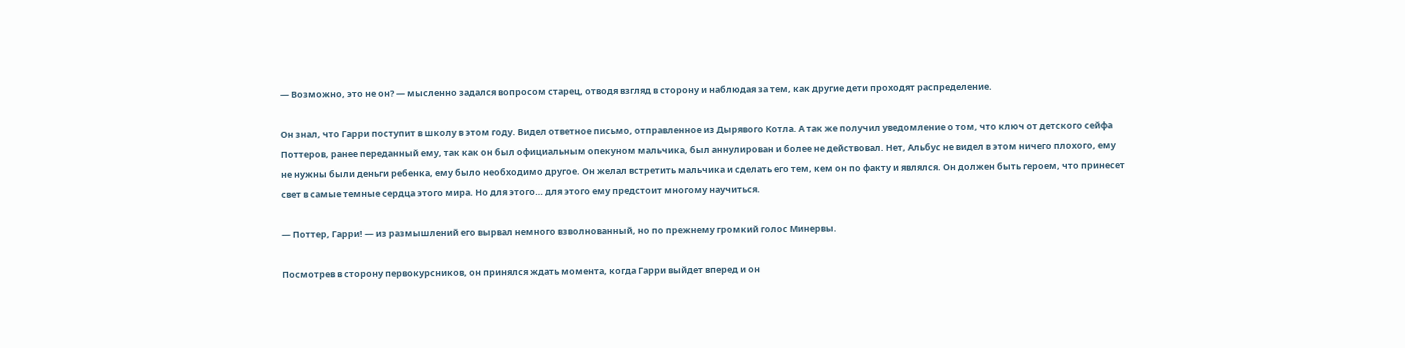— Возможно, это не он? — мысленно задался вопросом старец, отводя взгляд в сторону и наблюдая за тем, как другие дети проходят распределение.

Он знал, что Гарри поступит в школу в этом году. Видел ответное письмо, отправленное из Дырявого Котла. А так же получил уведомление о том, что ключ от детского сейфа Поттеров, ранее переданный ему, так как он был официальным опекуном мальчика, был аннулирован и более не действовал. Нет, Альбус не видел в этом ничего плохого, ему не нужны были деньги ребенка, ему было необходимо другое. Он желал встретить мальчика и сделать его тем, кем он по факту и являлся. Он должен быть героем, что принесет свет в самые темные сердца этого мира. Но для этого… для этого ему предстоит многому научиться.

— Поттер, Гарри! — из размышлений его вырвал немного взволнованный, но по прежнему громкий голос Минервы.

Посмотрев в сторону первокурсников, он принялся ждать момента, когда Гарри выйдет вперед и он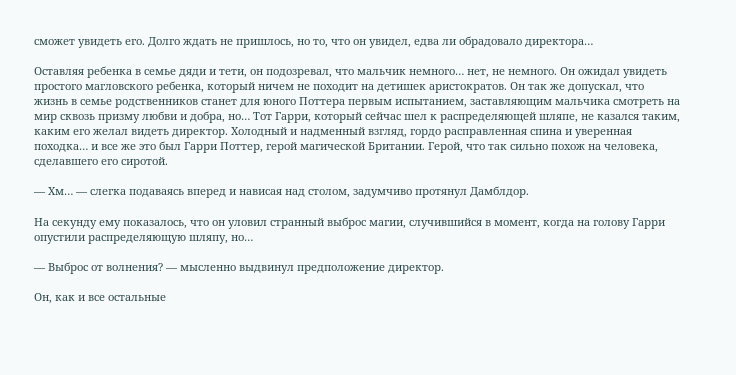сможет увидеть его. Долго ждать не пришлось, но то, что он увидел, едва ли обрадовало директора…

Оставляя ребенка в семье дяди и тети, он подозревал, что мальчик немного… нет, не немного. Он ожидал увидеть простого магловского ребенка, который ничем не походит на детишек аристократов. Он так же допускал, что жизнь в семье родственников станет для юного Поттера первым испытанием, заставляющим мальчика смотреть на мир сквозь призму любви и добра, но… Тот Гарри, который сейчас шел к распределяющей шляпе, не казался таким, каким его желал видеть директор. Холодный и надменный взгляд, гордо расправленная спина и уверенная походка… и все же это был Гарри Поттер, герой магической Британии. Герой, что так сильно похож на человека, сделавшего его сиротой.

— Хм… — слегка подаваясь вперед и нависая над столом, задумчиво протянул Дамблдор.

На секунду ему показалось, что он уловил странный выброс магии, случившийся в момент, когда на голову Гарри опустили распределяющую шляпу, но…

— Выброс от волнения? — мысленно выдвинул предположение директор.

Он, как и все остальные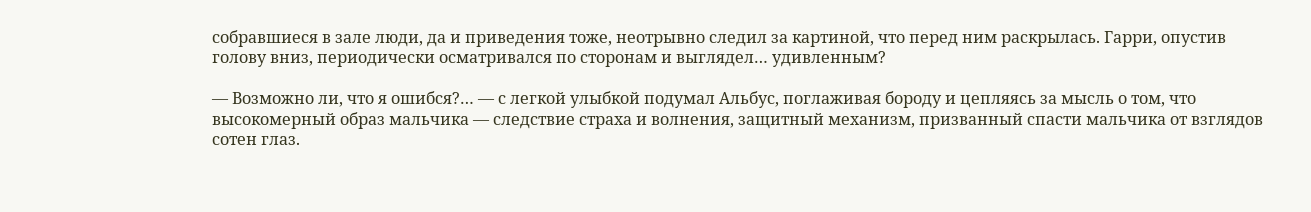собравшиеся в зале люди, да и приведения тоже, неотрывно следил за картиной, что перед ним раскрылась. Гарри, опустив голову вниз, периодически осматривался по сторонам и выглядел… удивленным?

— Возможно ли, что я ошибся?… — с легкой улыбкой подумал Альбус, поглаживая бороду и цепляясь за мысль о том, что высокомерный образ мальчика — следствие страха и волнения, защитный механизм, призванный спасти мальчика от взглядов сотен глаз.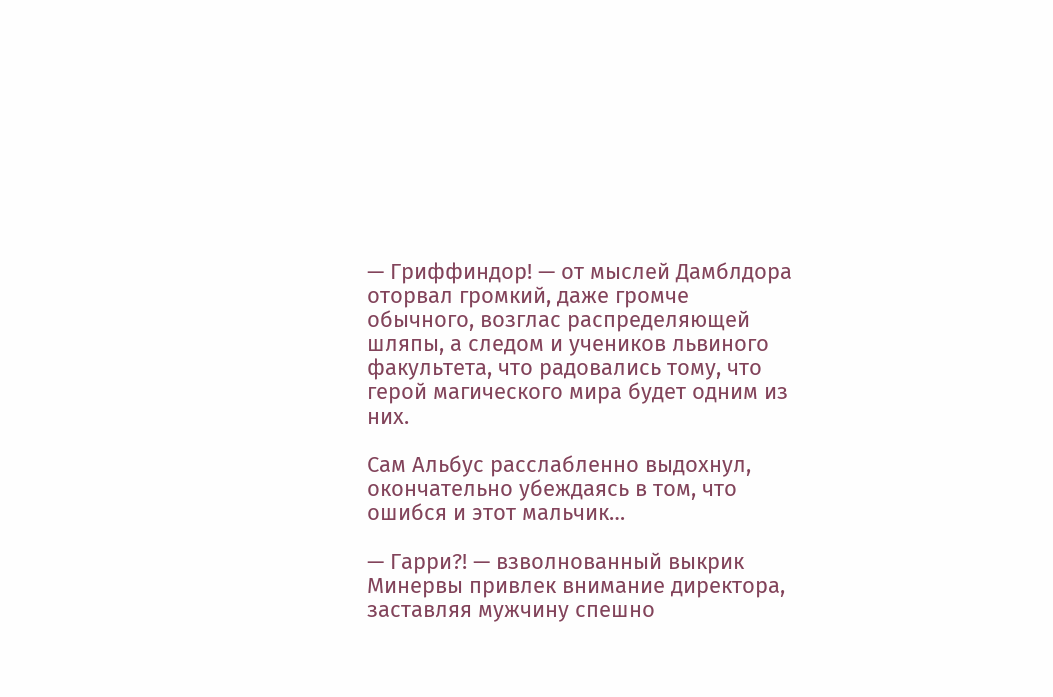— Гриффиндор! — от мыслей Дамблдора оторвал громкий, даже громче обычного, возглас распределяющей шляпы, а следом и учеников львиного факультета, что радовались тому, что герой магического мира будет одним из них.

Сам Альбус расслабленно выдохнул, окончательно убеждаясь в том, что ошибся и этот мальчик…

— Гарри?! — взволнованный выкрик Минервы привлек внимание директора, заставляя мужчину спешно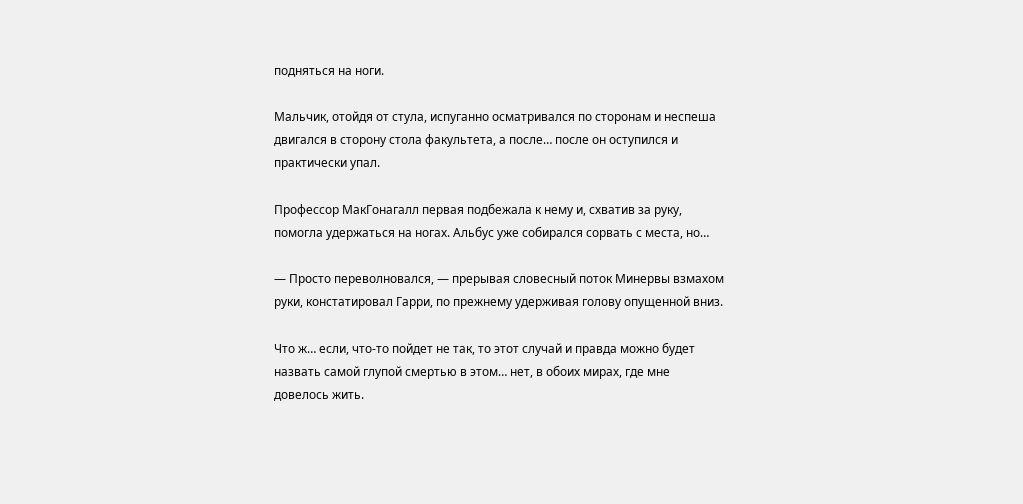подняться на ноги.

Мальчик, отойдя от стула, испуганно осматривался по сторонам и неспеша двигался в сторону стола факультета, а после… после он оступился и практически упал.

Профессор МакГонагалл первая подбежала к нему и, схватив за руку, помогла удержаться на ногах. Альбус уже собирался сорвать с места, но…

— Просто переволновался, — прерывая словесный поток Минервы взмахом руки, констатировал Гарри, по прежнему удерживая голову опущенной вниз.

Что ж… если, что-то пойдет не так, то этот случай и правда можно будет назвать самой глупой смертью в этом… нет, в обоих мирах, где мне довелось жить.